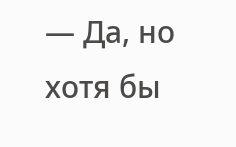— Да, но хотя бы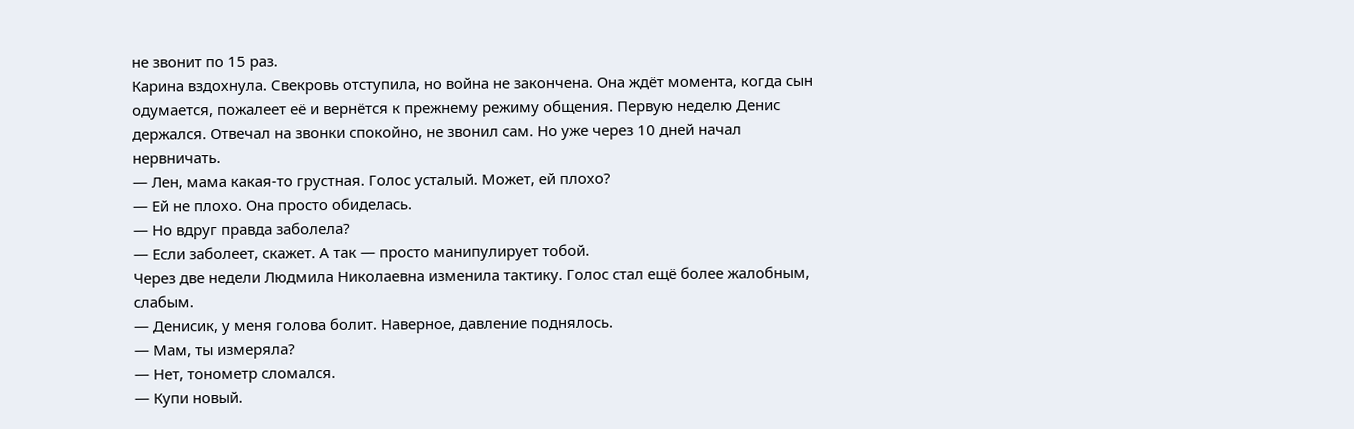не звонит по 15 раз.
Карина вздохнула. Свекровь отступила, но война не закончена. Она ждёт момента, когда сын одумается, пожалеет её и вернётся к прежнему режиму общения. Первую неделю Денис держался. Отвечал на звонки спокойно, не звонил сам. Но уже через 10 дней начал нервничать.
— Лен, мама какая-то грустная. Голос усталый. Может, ей плохо?
— Ей не плохо. Она просто обиделась.
— Но вдруг правда заболела?
— Если заболеет, скажет. А так — просто манипулирует тобой.
Через две недели Людмила Николаевна изменила тактику. Голос стал ещё более жалобным, слабым.
— Денисик, у меня голова болит. Наверное, давление поднялось.
— Мам, ты измеряла?
— Нет, тонометр сломался.
— Купи новый.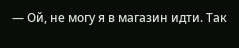— Ой, не могу я в магазин идти. Так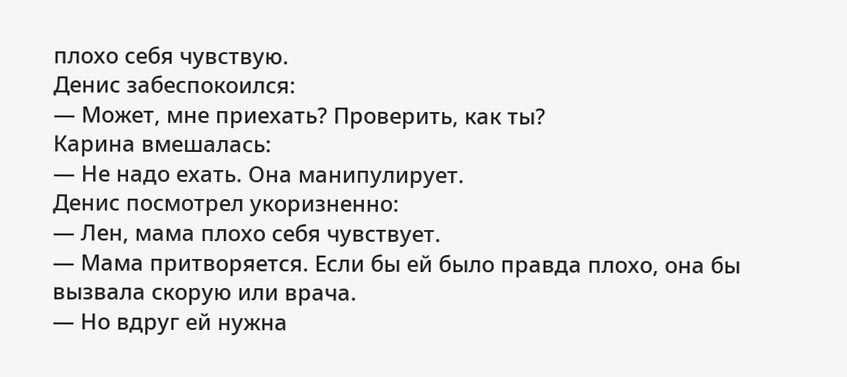плохо себя чувствую.
Денис забеспокоился:
— Может, мне приехать? Проверить, как ты?
Карина вмешалась:
— Не надо ехать. Она манипулирует.
Денис посмотрел укоризненно:
— Лен, мама плохо себя чувствует.
— Мама притворяется. Если бы ей было правда плохо, она бы вызвала скорую или врача.
— Но вдруг ей нужна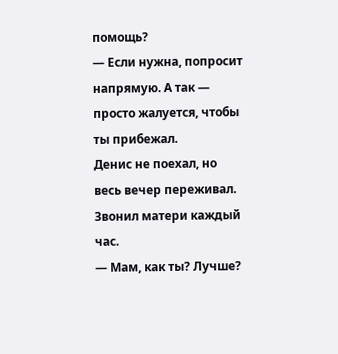помощь?
— Если нужна, попросит напрямую. А так — просто жалуется, чтобы ты прибежал.
Денис не поехал, но весь вечер переживал. Звонил матери каждый час.
— Мам, как ты? Лучше?